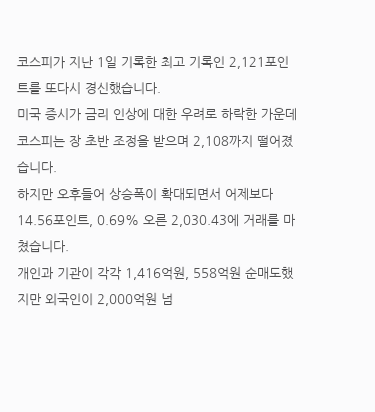코스피가 지난 1일 기록한 최고 기록인 2,121포인트를 또다시 경신했습니다.
미국 증시가 금리 인상에 대한 우려로 하락한 가운데 코스피는 장 초반 조정을 받으며 2,108까지 떨어졌습니다.
하지만 오후들어 상승폭이 확대되면서 어제보다 14.56포인트, 0.69% 오른 2,030.43에 거래를 마쳤습니다.
개인과 기관이 각각 1,416억원, 558억원 순매도했지만 외국인이 2,000억원 넘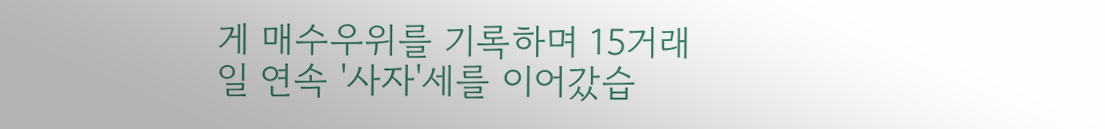게 매수우위를 기록하며 15거래일 연속 '사자'세를 이어갔습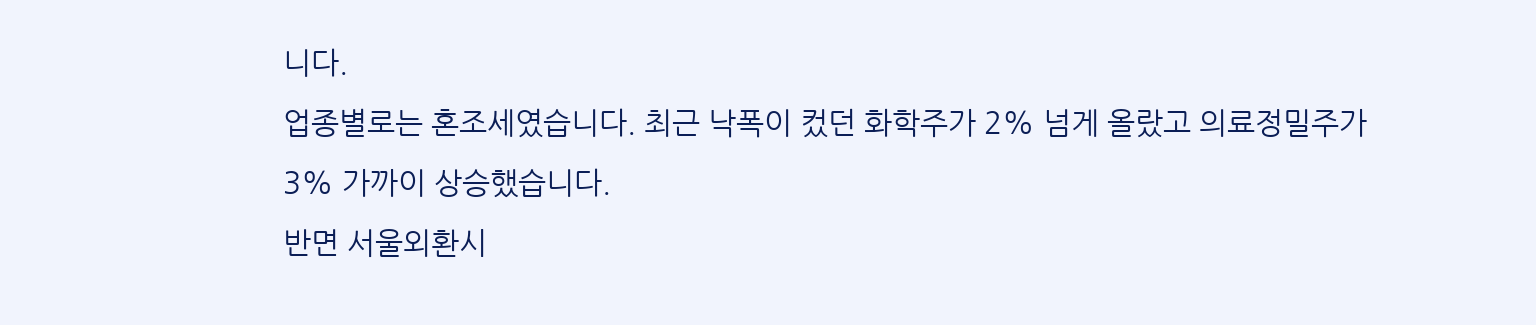니다.
업종별로는 혼조세였습니다. 최근 낙폭이 컸던 화학주가 2% 넘게 올랐고 의료정밀주가 3% 가까이 상승했습니다.
반면 서울외환시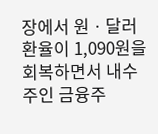장에서 원ㆍ달러 환율이 1,090원을 회복하면서 내수주인 금융주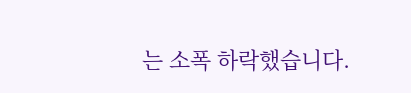는 소폭 하락했습니다.